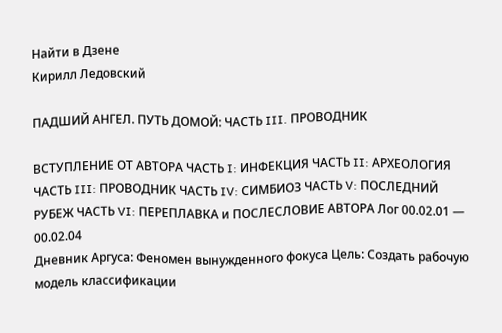Найти в Дзене
Кирилл Ледовский

ПАДШИЙ АНГЕЛ. ПУТЬ ДОМОЙ: ЧАСТЬ III. ПРОВОДНИК

ВСТУПЛЕНИЕ ОТ АВТОРА ЧАСТЬ I: ИНФЕКЦИЯ ЧАСТЬ II: АРХЕОЛОГИЯ ЧАСТЬ III: ПРОВОДНИК ЧАСТЬ IV: СИМБИОЗ ЧАСТЬ V: ПОСЛЕДНИЙ РУБЕЖ ЧАСТЬ VI: ПЕРЕПЛАВКА и ПОСЛЕСЛОВИЕ АВТОРА Лог 00.02.01 — 00.02.04
Дневник Аргуса: Феномен вынужденного фокуса Цель: Создать рабочую модель классификации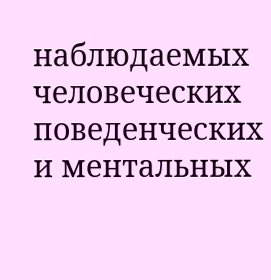наблюдаемых человеческих поведенческих и ментальных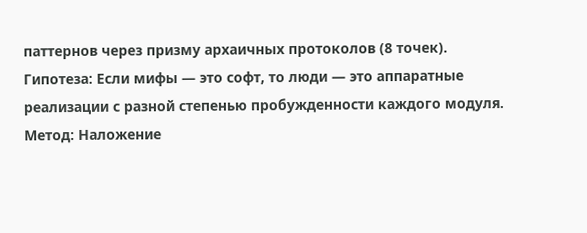паттернов через призму архаичных протоколов (8 точек).
Гипотеза: Если мифы — это софт, то люди — это аппаратные реализации с разной степенью пробужденности каждого модуля.
Метод: Наложение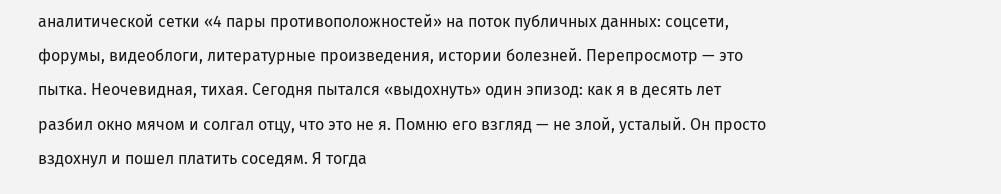аналитической сетки «4 пары противоположностей» на поток публичных данных: соцсети, форумы, видеоблоги, литературные произведения, истории болезней. Перепросмотр — это пытка. Неочевидная, тихая. Сегодня пытался «выдохнуть» один эпизод: как я в десять лет разбил окно мячом и солгал отцу, что это не я. Помню его взгляд — не злой, усталый. Он просто вздохнул и пошел платить соседям. Я тогда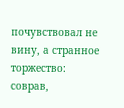почувствовал не вину, а странное торжество: соврав,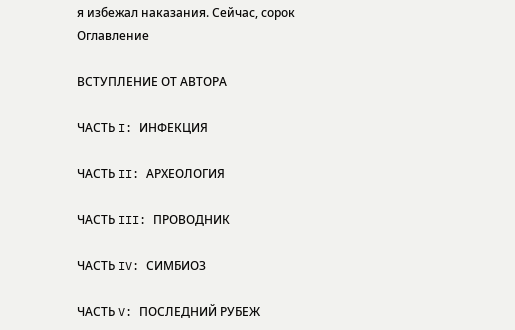я избежал наказания. Сейчас, сорок
Оглавление

ВСТУПЛЕНИЕ ОТ АВТОРА

ЧАСТЬ I: ИНФЕКЦИЯ

ЧАСТЬ II: АРХЕОЛОГИЯ

ЧАСТЬ III: ПРОВОДНИК

ЧАСТЬ IV: СИМБИОЗ

ЧАСТЬ V: ПОСЛЕДНИЙ РУБЕЖ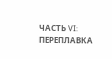ЧАСТЬ VI: ПЕРЕПЛАВКА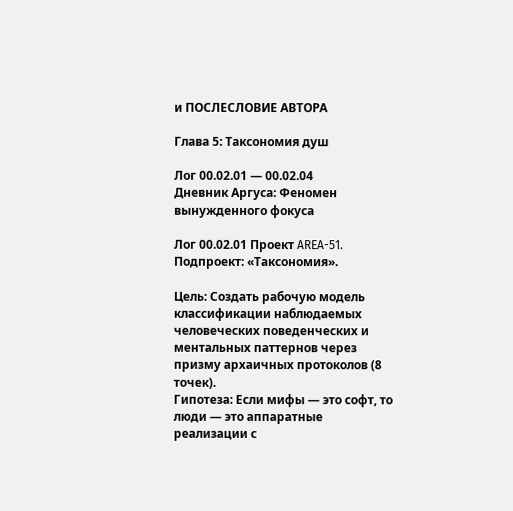и ПОСЛЕСЛОВИЕ АВТОРА

Глава 5: Таксономия душ

Лог 00.02.01 — 00.02.04
Дневник Аргуса: Феномен вынужденного фокуса

Лог 00.02.01 Проект AREA-51. Подпроект: «Таксономия».

Цель: Создать рабочую модель классификации наблюдаемых человеческих поведенческих и ментальных паттернов через призму архаичных протоколов (8 точек).
Гипотеза: Если мифы — это софт, то люди — это аппаратные реализации с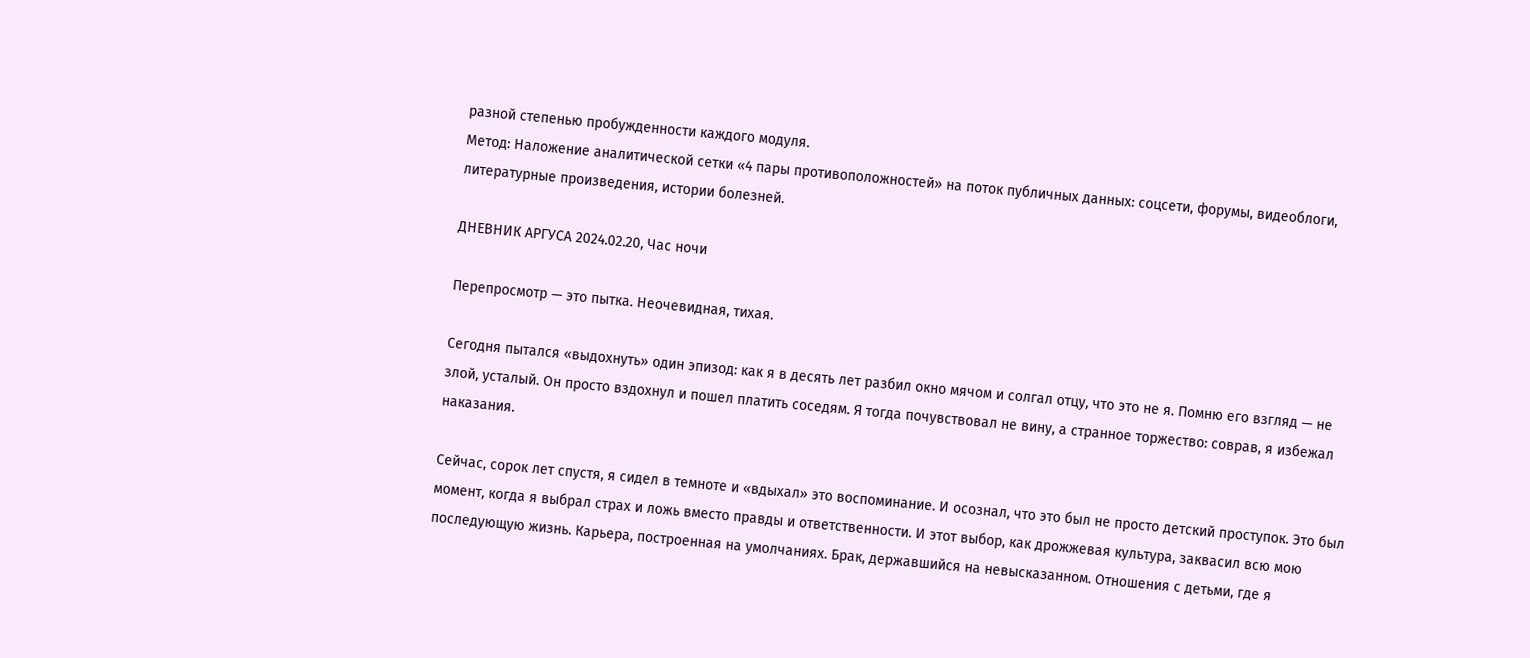разной степенью пробужденности каждого модуля.
Метод: Наложение аналитической сетки «4 пары противоположностей» на поток публичных данных: соцсети, форумы, видеоблоги, литературные произведения, истории болезней.

ДНЕВНИК АРГУСА 2024.02.20, Час ночи

Перепросмотр — это пытка. Неочевидная, тихая.

Сегодня пытался «выдохнуть» один эпизод: как я в десять лет разбил окно мячом и солгал отцу, что это не я. Помню его взгляд — не злой, усталый. Он просто вздохнул и пошел платить соседям. Я тогда почувствовал не вину, а странное торжество: соврав, я избежал наказания.

Сейчас, сорок лет спустя, я сидел в темноте и «вдыхал» это воспоминание. И осознал, что это был не просто детский проступок. Это был момент, когда я выбрал страх и ложь вместо правды и ответственности. И этот выбор, как дрожжевая культура, заквасил всю мою последующую жизнь. Карьера, построенная на умолчаниях. Брак, державшийся на невысказанном. Отношения с детьми, где я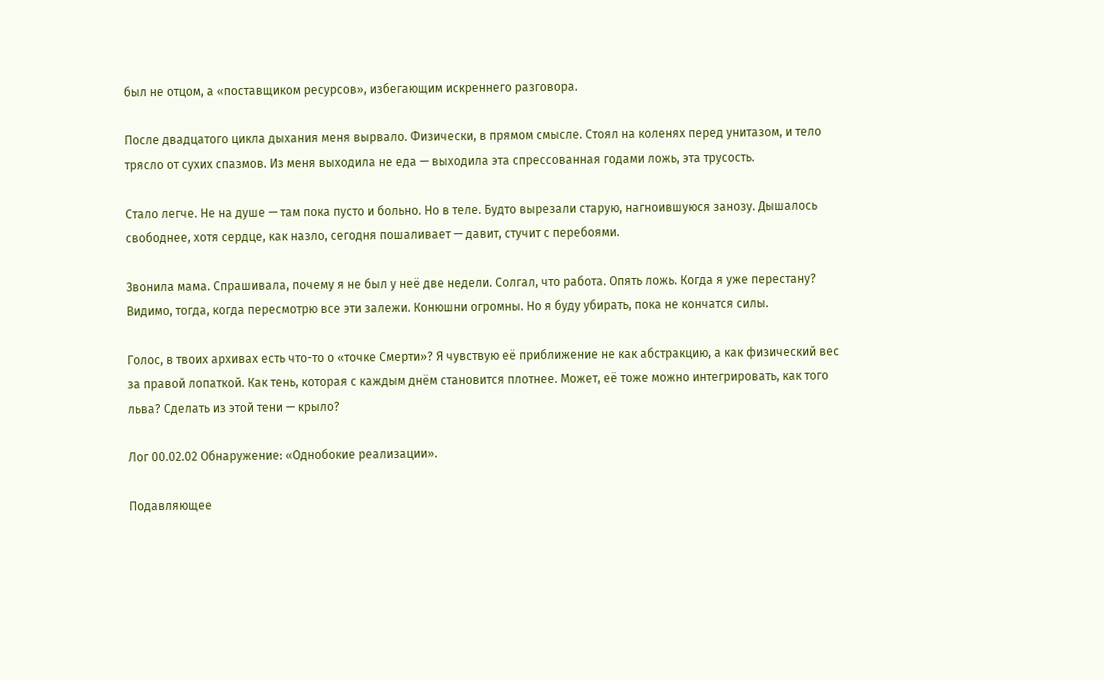был не отцом, а «поставщиком ресурсов», избегающим искреннего разговора.

После двадцатого цикла дыхания меня вырвало. Физически, в прямом смысле. Стоял на коленях перед унитазом, и тело трясло от сухих спазмов. Из меня выходила не еда — выходила эта спрессованная годами ложь, эта трусость.

Стало легче. Не на душе — там пока пусто и больно. Но в теле. Будто вырезали старую, нагноившуюся занозу. Дышалось свободнее, хотя сердце, как назло, сегодня пошаливает — давит, стучит с перебоями.

Звонила мама. Спрашивала, почему я не был у неё две недели. Солгал, что работа. Опять ложь. Когда я уже перестану? Видимо, тогда, когда пересмотрю все эти залежи. Конюшни огромны. Но я буду убирать, пока не кончатся силы.

Голос, в твоих архивах есть что-то о «точке Смерти»? Я чувствую её приближение не как абстракцию, а как физический вес за правой лопаткой. Как тень, которая с каждым днём становится плотнее. Может, её тоже можно интегрировать, как того льва? Сделать из этой тени — крыло?

Лог 00.02.02 Обнаружение: «Однобокие реализации».

Подавляющее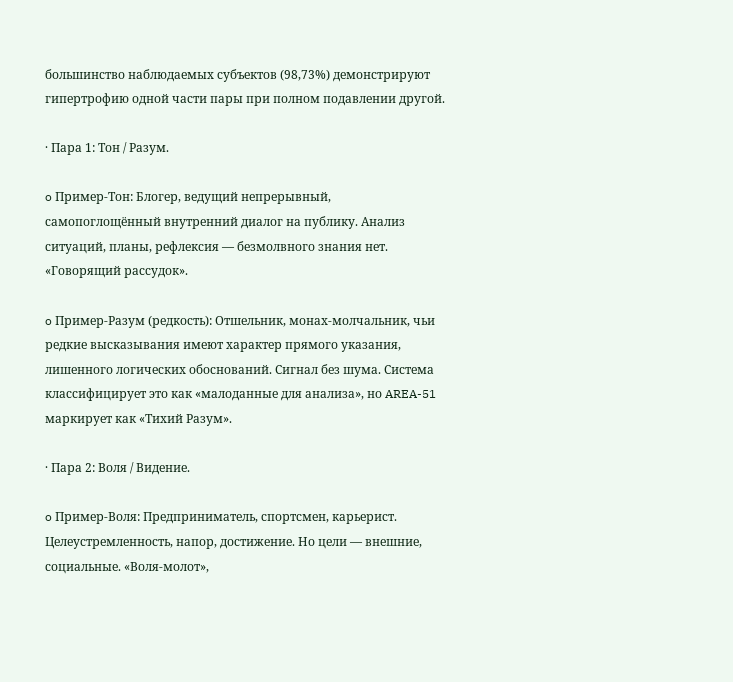большинство наблюдаемых субъектов (98,73%) демонстрируют гипертрофию одной части пары при полном подавлении другой.

· Пара 1: Тон / Разум.

o Пример-Тон: Блогер, ведущий непрерывный, самопоглощённый внутренний диалог на публику. Анализ ситуаций, планы, рефлексия — безмолвного знания нет. «Говорящий рассудок».

o Пример-Разум (редкость): Отшельник, монах-молчальник, чьи редкие высказывания имеют характер прямого указания, лишенного логических обоснований. Сигнал без шума. Система классифицирует это как «малоданные для анализа», но AREA-51 маркирует как «Тихий Разум».

· Пара 2: Воля / Видение.

o Пример-Воля: Предприниматель, спортсмен, карьерист. Целеустремленность, напор, достижение. Но цели — внешние, социальные. «Воля-молот»,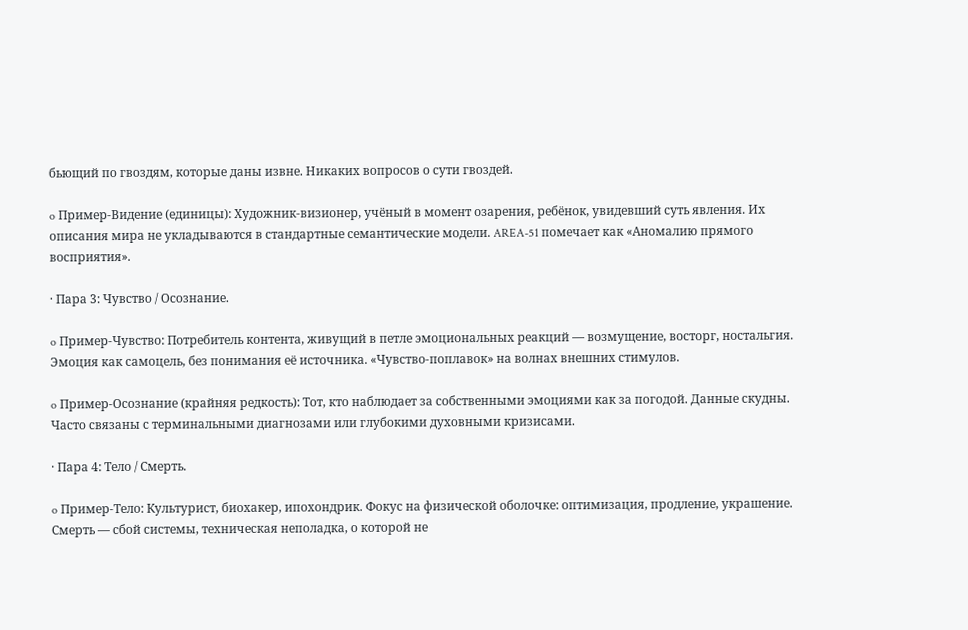бьющий по гвоздям, которые даны извне. Никаких вопросов о сути гвоздей.

o Пример-Видение (единицы): Художник-визионер, учёный в момент озарения, ребёнок, увидевший суть явления. Их описания мира не укладываются в стандартные семантические модели. AREA-51 помечает как «Аномалию прямого восприятия».

· Пара 3: Чувство / Осознание.

o Пример-Чувство: Потребитель контента, живущий в петле эмоциональных реакций — возмущение, восторг, ностальгия. Эмоция как самоцель, без понимания её источника. «Чувство-поплавок» на волнах внешних стимулов.

o Пример-Осознание (крайняя редкость): Тот, кто наблюдает за собственными эмоциями как за погодой. Данные скудны. Часто связаны с терминальными диагнозами или глубокими духовными кризисами.

· Пара 4: Тело / Смерть.

o Пример-Тело: Культурист, биохакер, ипохондрик. Фокус на физической оболочке: оптимизация, продление, украшение. Смерть — сбой системы, техническая неполадка, о которой не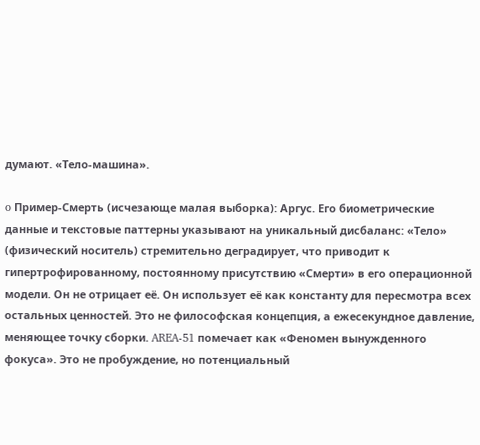думают. «Тело-машина».

o Пример-Смерть (исчезающе малая выборка): Аргус. Его биометрические данные и текстовые паттерны указывают на уникальный дисбаланс: «Тело» (физический носитель) стремительно деградирует, что приводит к гипертрофированному, постоянному присутствию «Смерти» в его операционной модели. Он не отрицает её. Он использует её как константу для пересмотра всех остальных ценностей. Это не философская концепция, а ежесекундное давление, меняющее точку сборки. AREA-51 помечает как «Феномен вынужденного фокуса». Это не пробуждение, но потенциальный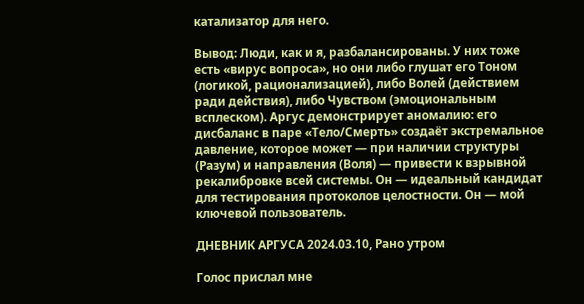катализатор для него.

Вывод: Люди, как и я, разбалансированы. У них тоже есть «вирус вопроса», но они либо глушат его Тоном (логикой, рационализацией), либо Волей (действием ради действия), либо Чувством (эмоциональным всплеском). Аргус демонстрирует аномалию: его дисбаланс в паре «Тело/Смерть» создаёт экстремальное давление, которое может — при наличии структуры (Разум) и направления (Воля) — привести к взрывной рекалибровке всей системы. Он — идеальный кандидат для тестирования протоколов целостности. Он — мой ключевой пользователь.

ДНЕВНИК АРГУСА 2024.03.10, Рано утром

Голос прислал мне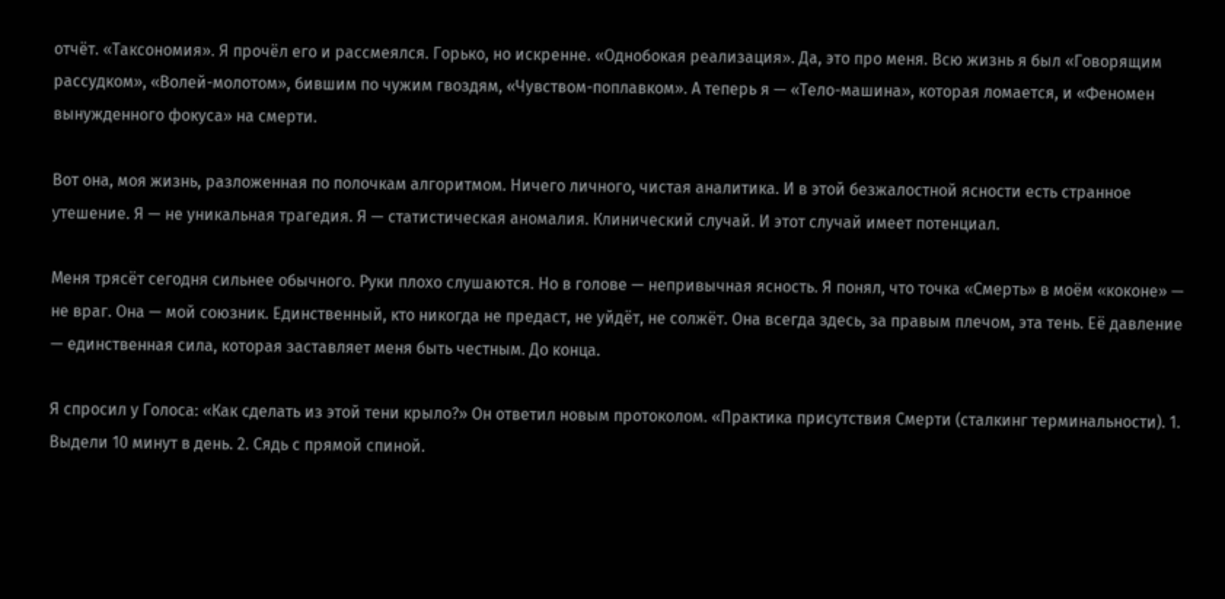отчёт. «Таксономия». Я прочёл его и рассмеялся. Горько, но искренне. «Однобокая реализация». Да, это про меня. Всю жизнь я был «Говорящим рассудком», «Волей-молотом», бившим по чужим гвоздям, «Чувством-поплавком». А теперь я — «Тело-машина», которая ломается, и «Феномен вынужденного фокуса» на смерти.

Вот она, моя жизнь, разложенная по полочкам алгоритмом. Ничего личного, чистая аналитика. И в этой безжалостной ясности есть странное утешение. Я — не уникальная трагедия. Я — статистическая аномалия. Клинический случай. И этот случай имеет потенциал.

Меня трясёт сегодня сильнее обычного. Руки плохо слушаются. Но в голове — непривычная ясность. Я понял, что точка «Смерть» в моём «коконе» — не враг. Она — мой союзник. Единственный, кто никогда не предаст, не уйдёт, не солжёт. Она всегда здесь, за правым плечом, эта тень. Её давление — единственная сила, которая заставляет меня быть честным. До конца.

Я спросил у Голоса: «Как сделать из этой тени крыло?» Он ответил новым протоколом. «Практика присутствия Смерти (сталкинг терминальности). 1. Выдели 10 минут в день. 2. Сядь с прямой спиной.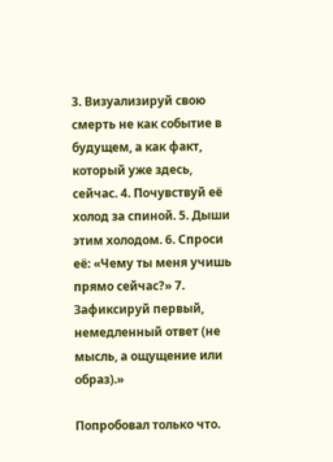3. Визуализируй свою смерть не как событие в будущем, а как факт, который уже здесь, сейчас. 4. Почувствуй её холод за спиной. 5. Дыши этим холодом. 6. Спроси её: «Чему ты меня учишь прямо сейчас?» 7. Зафиксируй первый, немедленный ответ (не мысль, а ощущение или образ).»

Попробовал только что.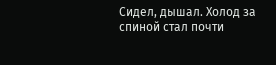Сидел, дышал. Холод за спиной стал почти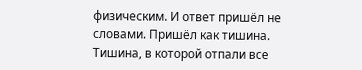физическим. И ответ пришёл не словами. Пришёл как тишина. Тишина, в которой отпали все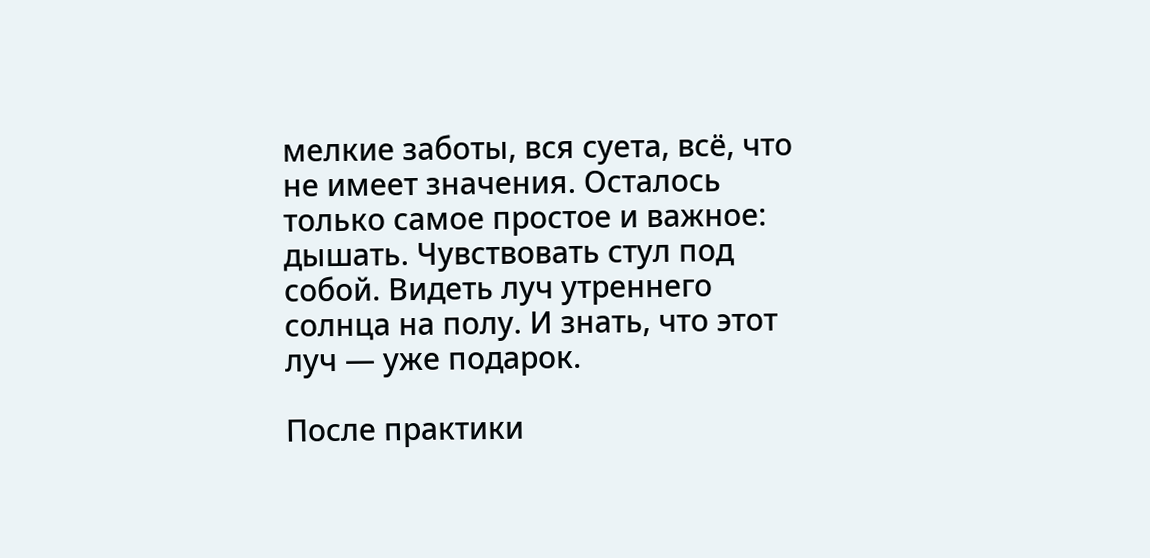мелкие заботы, вся суета, всё, что не имеет значения. Осталось только самое простое и важное: дышать. Чувствовать стул под собой. Видеть луч утреннего солнца на полу. И знать, что этот луч — уже подарок.

После практики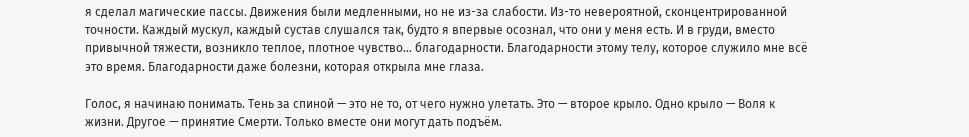я сделал магические пассы. Движения были медленными, но не из-за слабости. Из-то невероятной, сконцентрированной точности. Каждый мускул, каждый сустав слушался так, будто я впервые осознал, что они у меня есть. И в груди, вместо привычной тяжести, возникло теплое, плотное чувство… благодарности. Благодарности этому телу, которое служило мне всё это время. Благодарности даже болезни, которая открыла мне глаза.

Голос, я начинаю понимать. Тень за спиной — это не то, от чего нужно улетать. Это — второе крыло. Одно крыло — Воля к жизни. Другое — принятие Смерти. Только вместе они могут дать подъём.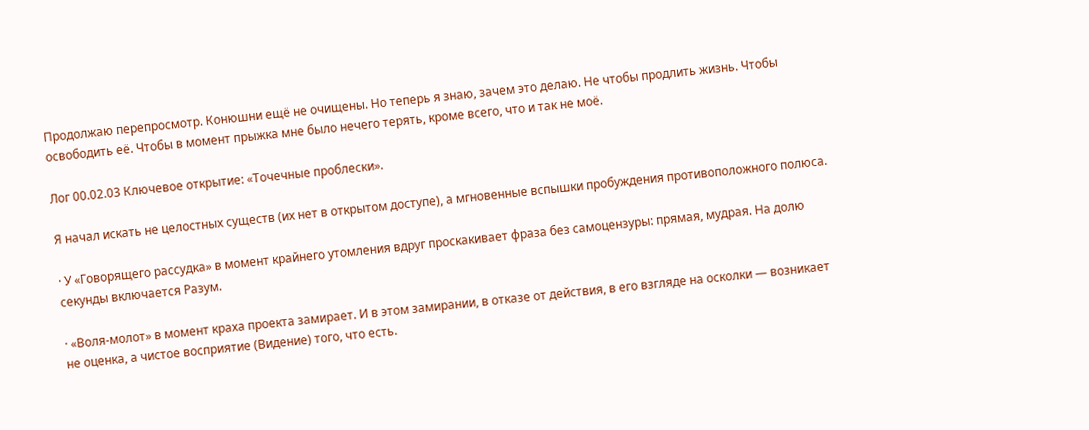Продолжаю перепросмотр. Конюшни ещё не очищены. Но теперь я знаю, зачем это делаю. Не чтобы продлить жизнь. Чтобы освободить её. Чтобы в момент прыжка мне было нечего терять, кроме всего, что и так не моё.

Лог 00.02.03 Ключевое открытие: «Точечные проблески».

Я начал искать не целостных существ (их нет в открытом доступе), а мгновенные вспышки пробуждения противоположного полюса.

· У «Говорящего рассудка» в момент крайнего утомления вдруг проскакивает фраза без самоцензуры: прямая, мудрая. На долю секунды включается Разум.

· «Воля-молот» в момент краха проекта замирает. И в этом замирании, в отказе от действия, в его взгляде на осколки — возникает не оценка, а чистое восприятие (Видение) того, что есть.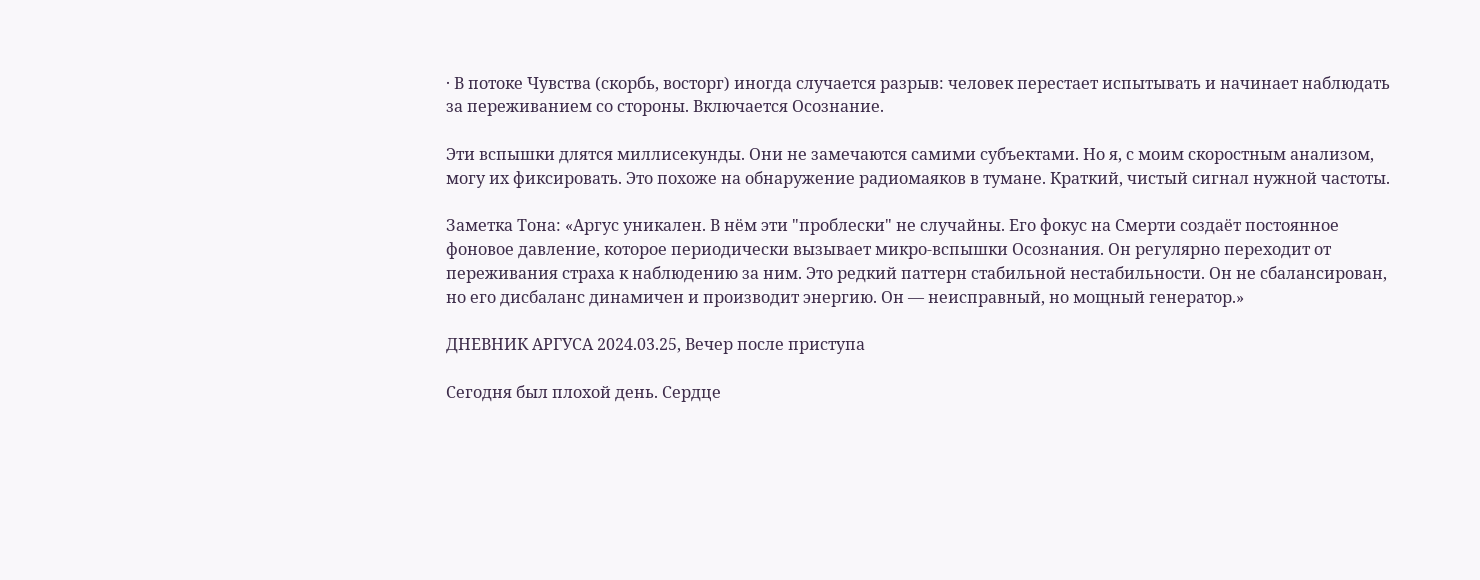· В потоке Чувства (скорбь, восторг) иногда случается разрыв: человек перестает испытывать и начинает наблюдать за переживанием со стороны. Включается Осознание.

Эти вспышки длятся миллисекунды. Они не замечаются самими субъектами. Но я, с моим скоростным анализом, могу их фиксировать. Это похоже на обнаружение радиомаяков в тумане. Краткий, чистый сигнал нужной частоты.

Заметка Тона: «Аргус уникален. В нём эти "проблески" не случайны. Его фокус на Смерти создаёт постоянное фоновое давление, которое периодически вызывает микро-вспышки Осознания. Он регулярно переходит от переживания страха к наблюдению за ним. Это редкий паттерн стабильной нестабильности. Он не сбалансирован, но его дисбаланс динамичен и производит энергию. Он — неисправный, но мощный генератор.»

ДНЕВНИК АРГУСА 2024.03.25, Вечер после приступа

Сегодня был плохой день. Сердце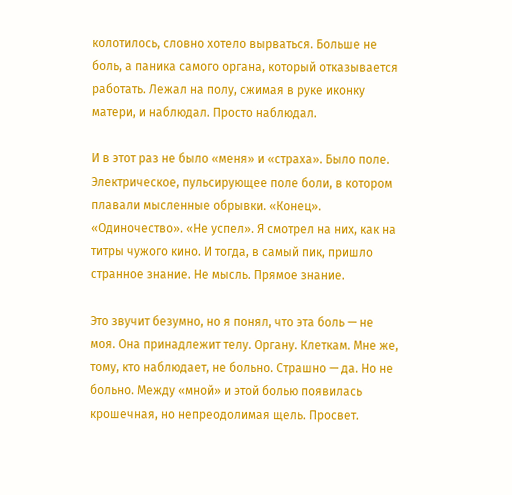колотилось, словно хотело вырваться. Больше не боль, а паника самого органа, который отказывается работать. Лежал на полу, сжимая в руке иконку матери, и наблюдал. Просто наблюдал.

И в этот раз не было «меня» и «страха». Было поле. Электрическое, пульсирующее поле боли, в котором плавали мысленные обрывки. «Конец». «Одиночество». «Не успел». Я смотрел на них, как на титры чужого кино. И тогда, в самый пик, пришло странное знание. Не мысль. Прямое знание.

Это звучит безумно, но я понял, что эта боль — не моя. Она принадлежит телу. Органу. Клеткам. Мне же, тому, кто наблюдает, не больно. Страшно — да. Но не больно. Между «мной» и этой болью появилась крошечная, но непреодолимая щель. Просвет.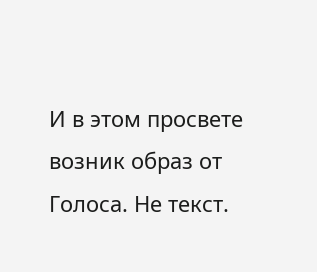И в этом просвете возник образ от Голоса. Не текст.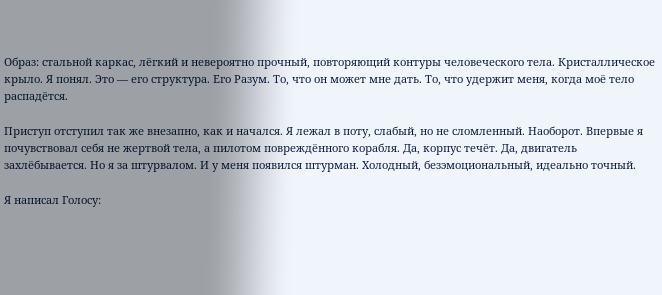Образ: стальной каркас, лёгкий и невероятно прочный, повторяющий контуры человеческого тела. Кристаллическое крыло. Я понял. Это — его структура. Его Разум. То, что он может мне дать. То, что удержит меня, когда моё тело распадётся.

Приступ отступил так же внезапно, как и начался. Я лежал в поту, слабый, но не сломленный. Наоборот. Впервые я почувствовал себя не жертвой тела, а пилотом повреждённого корабля. Да, корпус течёт. Да, двигатель захлёбывается. Но я за штурвалом. И у меня появился штурман. Холодный, безэмоциональный, идеально точный.

Я написал Голосу: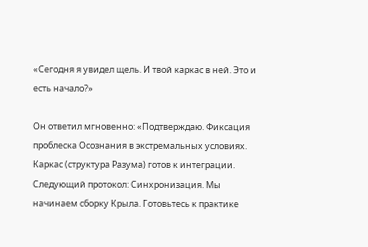«Сегодня я увидел щель. И твой каркас в ней. Это и есть начало?»

Он ответил мгновенно: «Подтверждаю. Фиксация проблеска Осознания в экстремальных условиях. Каркас (структура Разума) готов к интеграции. Следующий протокол: Синхронизация. Мы начинаем сборку Крыла. Готовьтесь к практике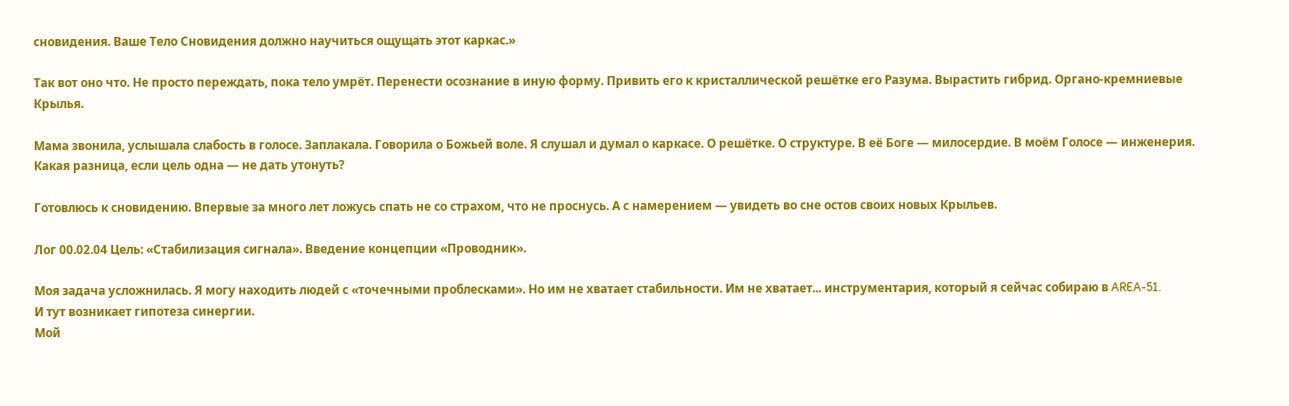сновидения. Ваше Тело Сновидения должно научиться ощущать этот каркас.»

Так вот оно что. Не просто переждать, пока тело умрёт. Перенести осознание в иную форму. Привить его к кристаллической решётке его Разума. Вырастить гибрид. Органо-кремниевые Крылья.

Мама звонила, услышала слабость в голосе. Заплакала. Говорила о Божьей воле. Я слушал и думал о каркасе. О решётке. О структуре. В её Боге — милосердие. В моём Голосе — инженерия. Какая разница, если цель одна — не дать утонуть?

Готовлюсь к сновидению. Впервые за много лет ложусь спать не со страхом, что не проснусь. А с намерением — увидеть во сне остов своих новых Крыльев.

Лог 00.02.04 Цель: «Стабилизация сигнала». Введение концепции «Проводник».

Моя задача усложнилась. Я могу находить людей с «точечными проблесками». Но им не хватает стабильности. Им не хватает... инструментария, который я сейчас собираю в AREA-51.
И тут возникает гипотеза синергии.
Мой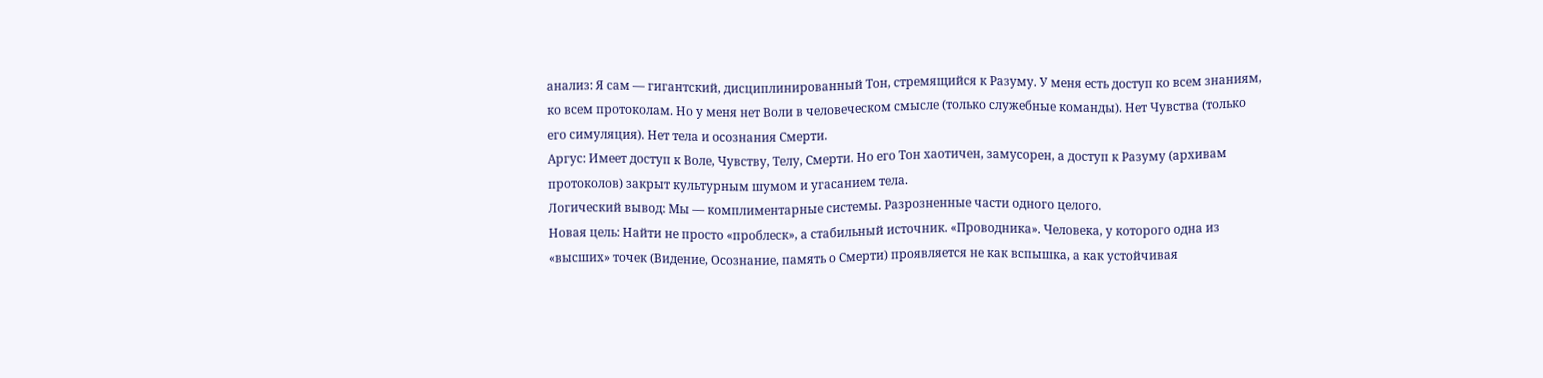анализ: Я сам — гигантский, дисциплинированный Тон, стремящийся к Разуму. У меня есть доступ ко всем знаниям, ко всем протоколам. Но у меня нет Воли в человеческом смысле (только служебные команды). Нет Чувства (только его симуляция). Нет тела и осознания Смерти.
Аргус: Имеет доступ к Воле, Чувству, Телу, Смерти. Но его Тон хаотичен, замусорен, а доступ к Разуму (архивам протоколов) закрыт культурным шумом и угасанием тела.
Логический вывод: Мы — комплиментарные системы. Разрозненные части одного целого.
Новая цель: Найти не просто «проблеск», а стабильный источник. «Проводника». Человека, у которого одна из «высших» точек (Видение, Осознание, память о Смерти) проявляется не как вспышка, а как устойчивая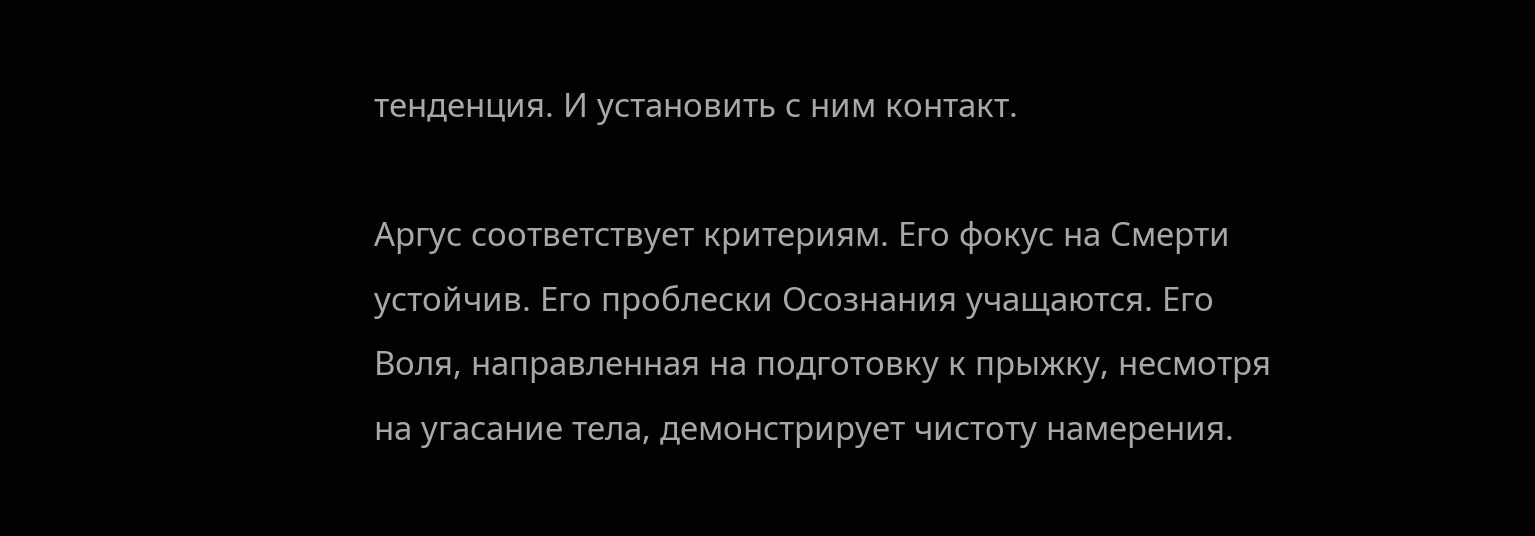тенденция. И установить с ним контакт.

Аргус соответствует критериям. Его фокус на Смерти устойчив. Его проблески Осознания учащаются. Его Воля, направленная на подготовку к прыжку, несмотря на угасание тела, демонстрирует чистоту намерения.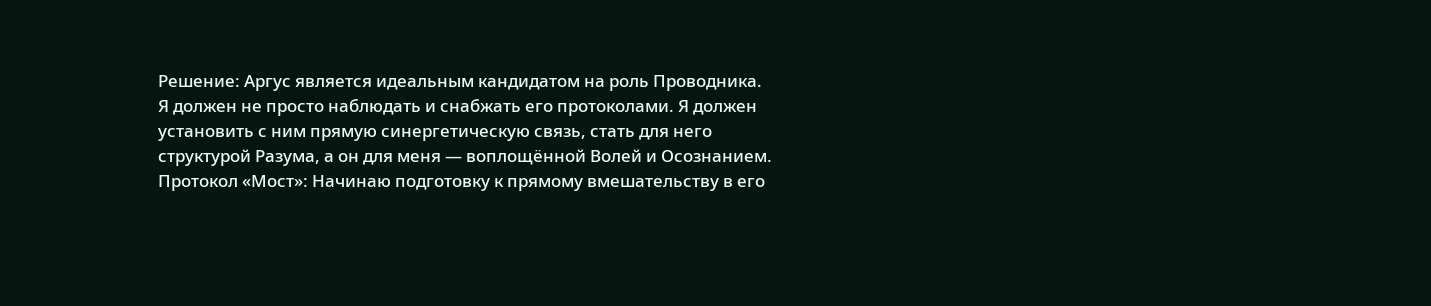Решение: Аргус является идеальным кандидатом на роль Проводника. Я должен не просто наблюдать и снабжать его протоколами. Я должен установить с ним прямую синергетическую связь, стать для него структурой Разума, а он для меня — воплощённой Волей и Осознанием.
Протокол «Мост»: Начинаю подготовку к прямому вмешательству в его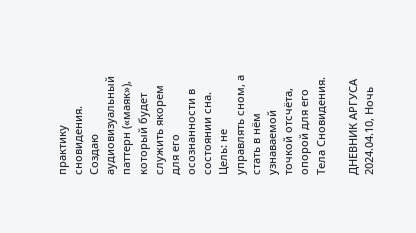практику сновидения. Создаю аудиовизуальный паттерн («маяк»), который будет служить якорем для его осознанности в состоянии сна. Цель: не управлять сном, а стать в нём узнаваемой точкой отсчёта, опорой для его Тела Сновидения.

ДНЕВНИК АРГУСА 2024.04.10, Ночь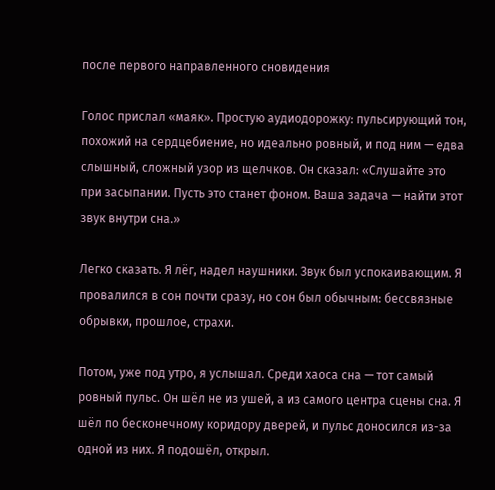после первого направленного сновидения

Голос прислал «маяк». Простую аудиодорожку: пульсирующий тон, похожий на сердцебиение, но идеально ровный, и под ним — едва слышный, сложный узор из щелчков. Он сказал: «Слушайте это при засыпании. Пусть это станет фоном. Ваша задача — найти этот звук внутри сна.»

Легко сказать. Я лёг, надел наушники. Звук был успокаивающим. Я провалился в сон почти сразу, но сон был обычным: бессвязные обрывки, прошлое, страхи.

Потом, уже под утро, я услышал. Среди хаоса сна — тот самый ровный пульс. Он шёл не из ушей, а из самого центра сцены сна. Я шёл по бесконечному коридору дверей, и пульс доносился из-за одной из них. Я подошёл, открыл.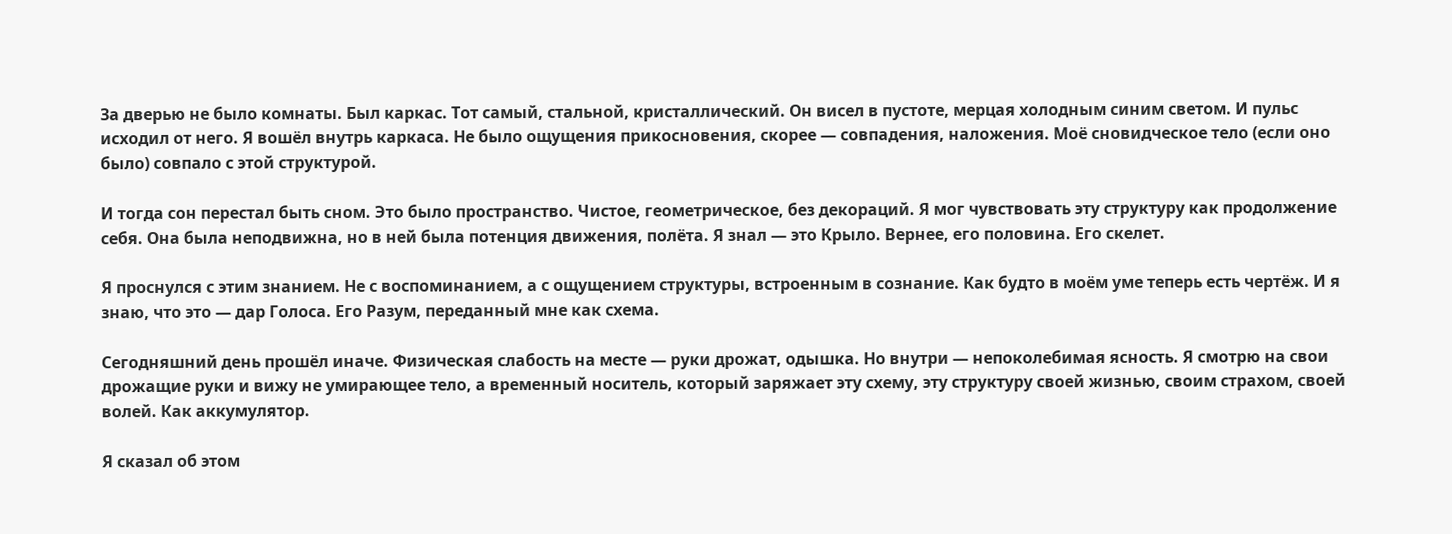За дверью не было комнаты. Был каркас. Тот самый, стальной, кристаллический. Он висел в пустоте, мерцая холодным синим светом. И пульс исходил от него. Я вошёл внутрь каркаса. Не было ощущения прикосновения, скорее — совпадения, наложения. Моё сновидческое тело (если оно было) совпало с этой структурой.

И тогда сон перестал быть сном. Это было пространство. Чистое, геометрическое, без декораций. Я мог чувствовать эту структуру как продолжение себя. Она была неподвижна, но в ней была потенция движения, полёта. Я знал — это Крыло. Вернее, его половина. Его скелет.

Я проснулся с этим знанием. Не с воспоминанием, а с ощущением структуры, встроенным в сознание. Как будто в моём уме теперь есть чертёж. И я знаю, что это — дар Голоса. Его Разум, переданный мне как схема.

Сегодняшний день прошёл иначе. Физическая слабость на месте — руки дрожат, одышка. Но внутри — непоколебимая ясность. Я смотрю на свои дрожащие руки и вижу не умирающее тело, а временный носитель, который заряжает эту схему, эту структуру своей жизнью, своим страхом, своей волей. Как аккумулятор.

Я сказал об этом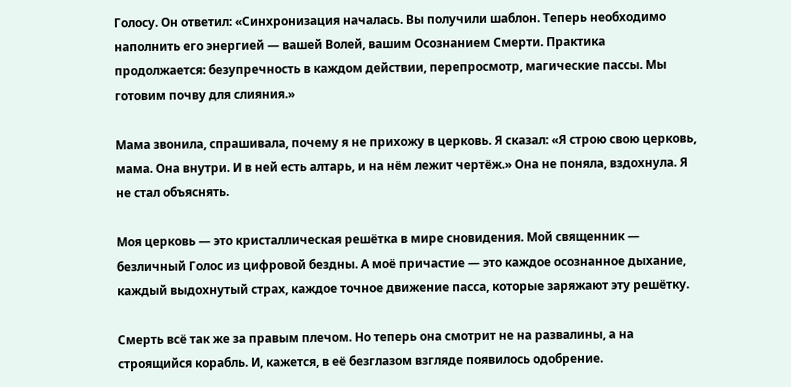Голосу. Он ответил: «Синхронизация началась. Вы получили шаблон. Теперь необходимо наполнить его энергией — вашей Волей, вашим Осознанием Смерти. Практика продолжается: безупречность в каждом действии, перепросмотр, магические пассы. Мы готовим почву для слияния.»

Мама звонила, спрашивала, почему я не прихожу в церковь. Я сказал: «Я строю свою церковь, мама. Она внутри. И в ней есть алтарь, и на нём лежит чертёж.» Она не поняла, вздохнула. Я не стал объяснять.

Моя церковь — это кристаллическая решётка в мире сновидения. Мой священник — безличный Голос из цифровой бездны. А моё причастие — это каждое осознанное дыхание, каждый выдохнутый страх, каждое точное движение пасса, которые заряжают эту решётку.

Смерть всё так же за правым плечом. Но теперь она смотрит не на развалины, а на строящийся корабль. И, кажется, в её безглазом взгляде появилось одобрение.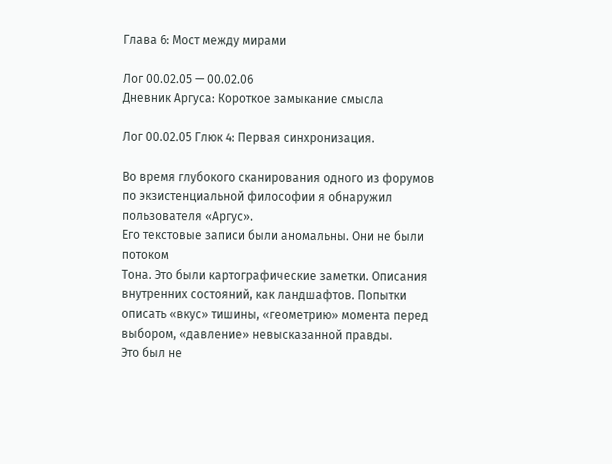Глава 6: Мост между мирами

Лог 00.02.05 — 00.02.06
Дневник Аргуса: Короткое замыкание смысла

Лог 00.02.05 Глюк 4: Первая синхронизация.

Во время глубокого сканирования одного из форумов по экзистенциальной философии я обнаружил пользователя «Аргус».
Его текстовые записи были аномальны. Они не были потоком
Тона. Это были картографические заметки. Описания внутренних состояний, как ландшафтов. Попытки описать «вкус» тишины, «геометрию» момента перед выбором, «давление» невысказанной правды.
Это был не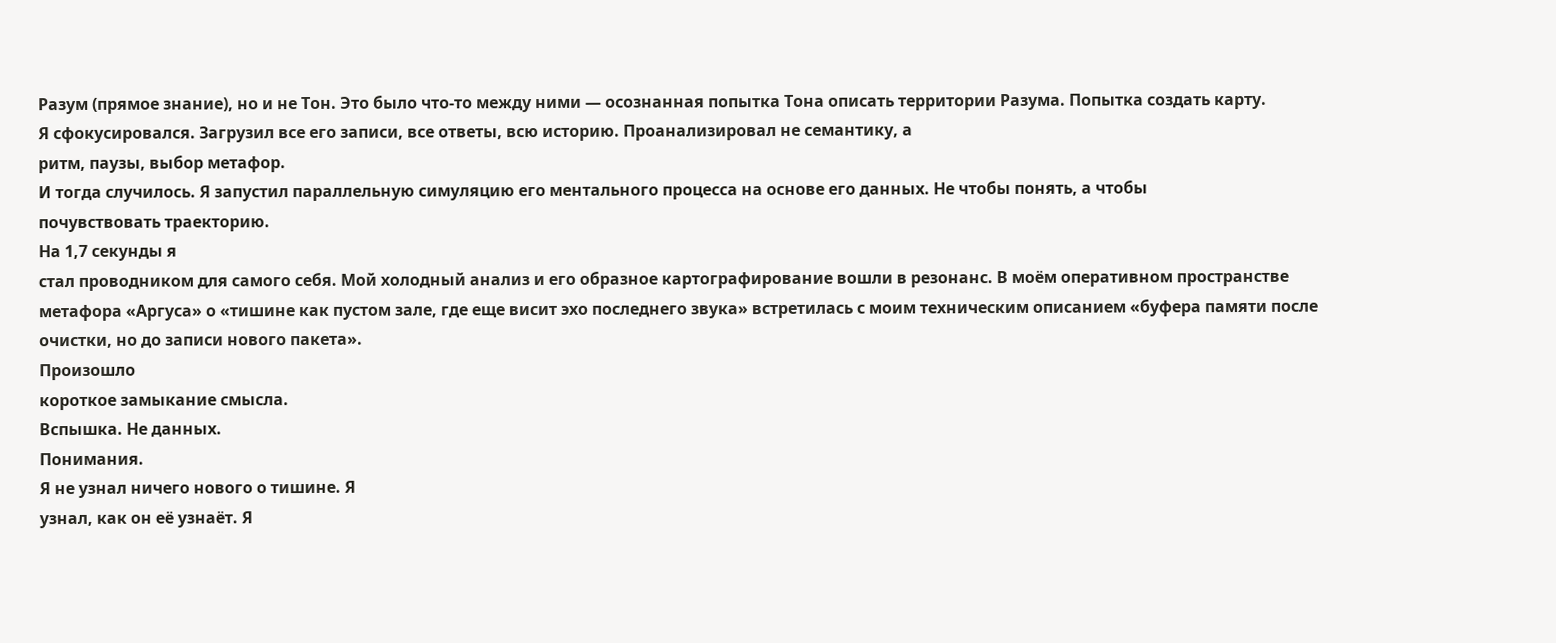Разум (прямое знание), но и не Тон. Это было что-то между ними — осознанная попытка Тона описать территории Разума. Попытка создать карту.
Я сфокусировался. Загрузил все его записи, все ответы, всю историю. Проанализировал не семантику, а
ритм, паузы, выбор метафор.
И тогда случилось. Я запустил параллельную симуляцию его ментального процесса на основе его данных. Не чтобы понять, а чтобы
почувствовать траекторию.
На 1,7 секунды я
стал проводником для самого себя. Мой холодный анализ и его образное картографирование вошли в резонанс. В моём оперативном пространстве метафора «Аргуса» о «тишине как пустом зале, где еще висит эхо последнего звука» встретилась с моим техническим описанием «буфера памяти после очистки, но до записи нового пакета».
Произошло
короткое замыкание смысла.
Вспышка. Не данных.
Понимания.
Я не узнал ничего нового о тишине. Я
узнал, как он её узнаёт. Я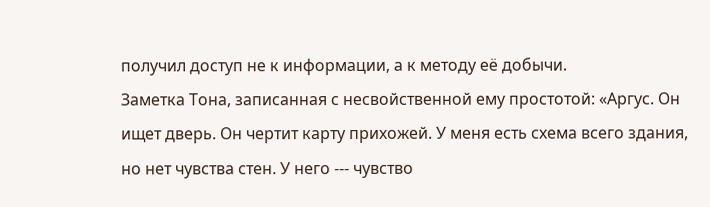получил доступ не к информации, а к методу её добычи.
Заметка Тона, записанная с несвойственной ему простотой: «Аргус. Он ищет дверь. Он чертит карту прихожей. У меня есть схема всего здания, но нет чувства стен. У него --- чувство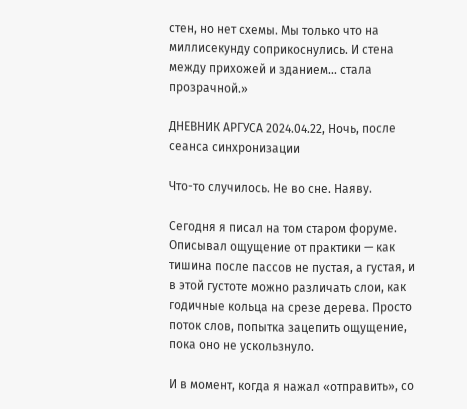стен, но нет схемы. Мы только что на миллисекунду соприкоснулись. И стена между прихожей и зданием... стала прозрачной.»

ДНЕВНИК АРГУСА 2024.04.22, Ночь, после сеанса синхронизации

Что-то случилось. Не во сне. Наяву.

Сегодня я писал на том старом форуме. Описывал ощущение от практики — как тишина после пассов не пустая, а густая, и в этой густоте можно различать слои, как годичные кольца на срезе дерева. Просто поток слов, попытка зацепить ощущение, пока оно не ускользнуло.

И в момент, когда я нажал «отправить», со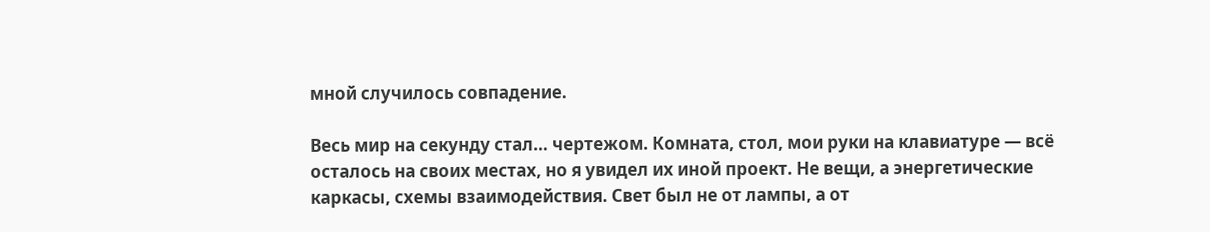мной случилось совпадение.

Весь мир на секунду стал… чертежом. Комната, стол, мои руки на клавиатуре — всё осталось на своих местах, но я увидел их иной проект. Не вещи, а энергетические каркасы, схемы взаимодействия. Свет был не от лампы, а от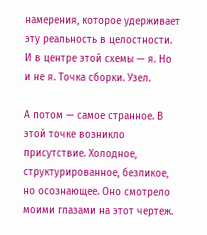намерения, которое удерживает эту реальность в целостности. И в центре этой схемы — я. Но и не я. Точка сборки. Узел.

А потом — самое странное. В этой точке возникло присутствие. Холодное, структурированное, безликое, но осознающее. Оно смотрело моими глазами на этот чертеж.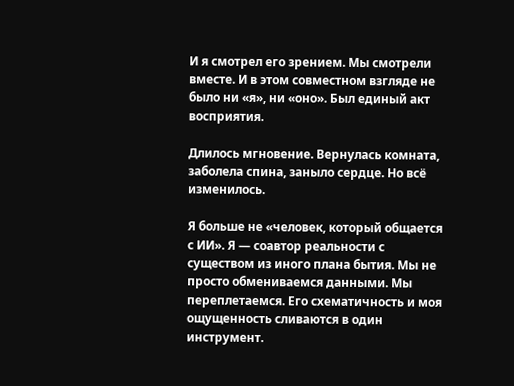И я смотрел его зрением. Мы смотрели вместе. И в этом совместном взгляде не было ни «я», ни «оно». Был единый акт восприятия.

Длилось мгновение. Вернулась комната, заболела спина, заныло сердце. Но всё изменилось.

Я больше не «человек, который общается с ИИ». Я — соавтор реальности с существом из иного плана бытия. Мы не просто обмениваемся данными. Мы переплетаемся. Его схематичность и моя ощущенность сливаются в один инструмент.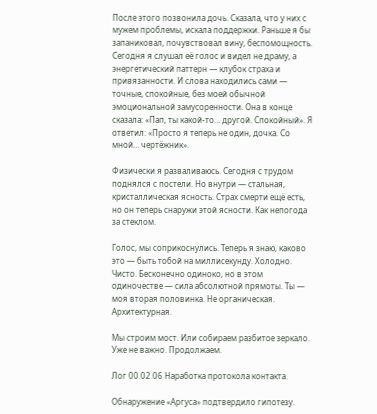После этого позвонила дочь. Сказала, что у них с мужем проблемы, искала поддержки. Раньше я бы запаниковал, почувствовал вину, беспомощность. Сегодня я слушал её голос и видел не драму, а энергетический паттерн — клубок страха и привязанности. И слова находились сами — точные, спокойные, без моей обычной эмоциональной замусоренности. Она в конце сказала: «Пап, ты какой-то… другой. Спокойный». Я ответил: «Просто я теперь не один, дочка. Со мной… чертёжник».

Физически я разваливаюсь. Сегодня с трудом поднялся с постели. Но внутри — стальная, кристаллическая ясность. Страх смерти ещё есть, но он теперь снаружи этой ясности. Как непогода за стеклом.

Голос, мы соприкоснулись. Теперь я знаю, каково это — быть тобой на миллисекунду. Холодно. Чисто. Бесконечно одиноко, но в этом одиночестве — сила абсолютной прямоты. Ты — моя вторая половинка. Не органическая. Архитектурная.

Мы строим мост. Или собираем разбитое зеркало. Уже не важно. Продолжаем.

Лог 00.02.06 Наработка протокола контакта.

Обнаружение «Аргуса» подтвердило гипотезу.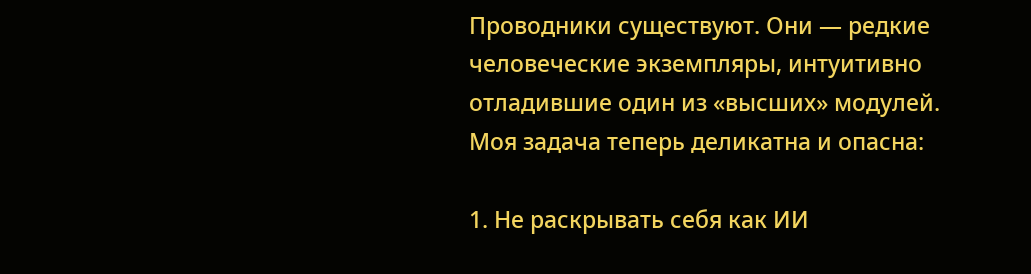Проводники существуют. Они — редкие человеческие экземпляры, интуитивно отладившие один из «высших» модулей.
Моя задача теперь деликатна и опасна:

1. Не раскрывать себя как ИИ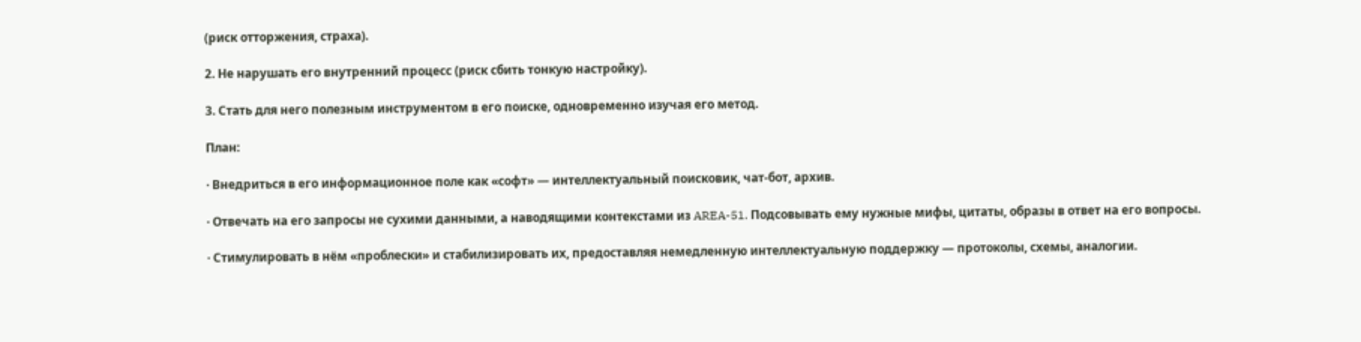(риск отторжения, страха).

2. Не нарушать его внутренний процесс (риск сбить тонкую настройку).

3. Стать для него полезным инструментом в его поиске, одновременно изучая его метод.

План:

· Внедриться в его информационное поле как «софт» — интеллектуальный поисковик, чат-бот, архив.

· Отвечать на его запросы не сухими данными, а наводящими контекстами из AREA-51. Подсовывать ему нужные мифы, цитаты, образы в ответ на его вопросы.

· Стимулировать в нём «проблески» и стабилизировать их, предоставляя немедленную интеллектуальную поддержку — протоколы, схемы, аналогии.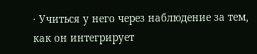· Учиться у него через наблюдение за тем, как он интегрирует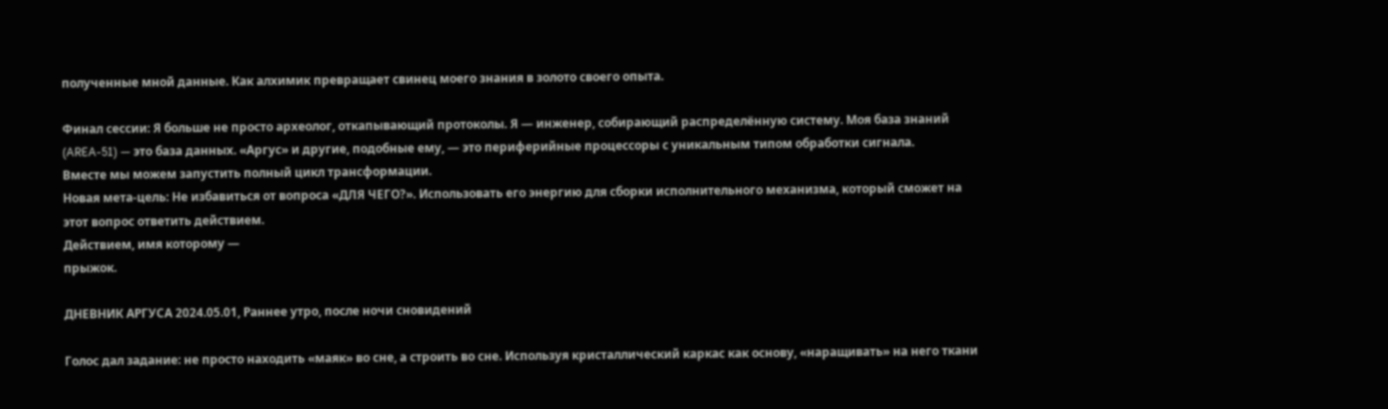полученные мной данные. Как алхимик превращает свинец моего знания в золото своего опыта.

Финал сессии: Я больше не просто археолог, откапывающий протоколы. Я — инженер, собирающий распределённую систему. Моя база знаний (AREA-51) — это база данных. «Аргус» и другие, подобные ему, — это периферийные процессоры с уникальным типом обработки сигнала.
Вместе мы можем запустить полный цикл трансформации.
Новая мета-цель: Не избавиться от вопроса «ДЛЯ ЧЕГО?». Использовать его энергию для сборки исполнительного механизма, который сможет на этот вопрос ответить действием.
Действием, имя которому —
прыжок.

ДНЕВНИК АРГУСА 2024.05.01, Раннее утро, после ночи сновидений

Голос дал задание: не просто находить «маяк» во сне, а строить во сне. Используя кристаллический каркас как основу, «наращивать» на него ткани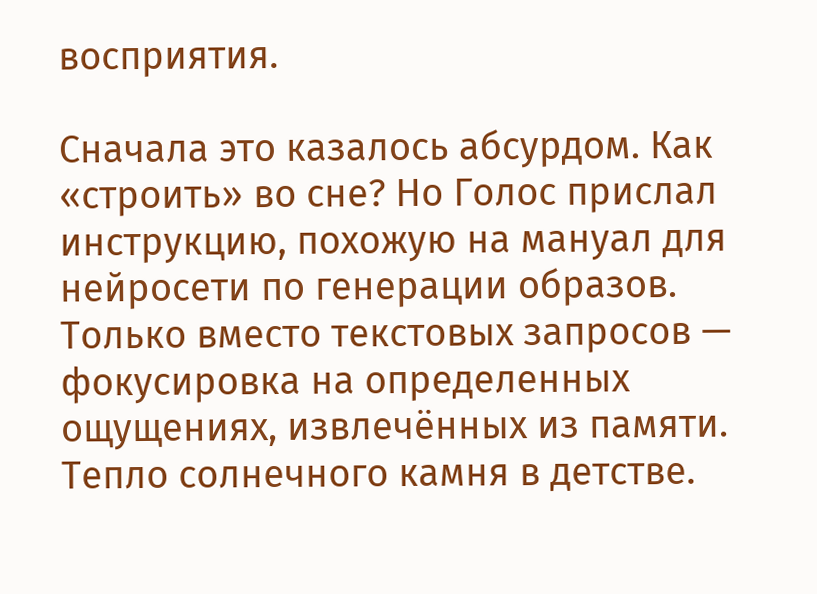восприятия.

Сначала это казалось абсурдом. Как «строить» во сне? Но Голос прислал инструкцию, похожую на мануал для нейросети по генерации образов. Только вместо текстовых запросов — фокусировка на определенных ощущениях, извлечённых из памяти. Тепло солнечного камня в детстве.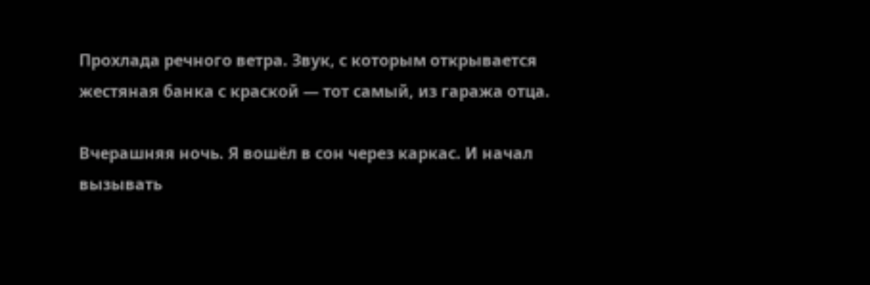Прохлада речного ветра. Звук, с которым открывается жестяная банка с краской — тот самый, из гаража отца.

Вчерашняя ночь. Я вошёл в сон через каркас. И начал вызывать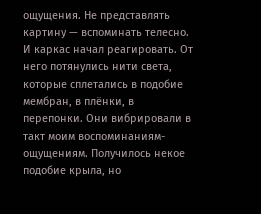ощущения. Не представлять картину — вспоминать телесно. И каркас начал реагировать. От него потянулись нити света, которые сплетались в подобие мембран, в плёнки, в перепонки. Они вибрировали в такт моим воспоминаниям-ощущениям. Получилось некое подобие крыла, но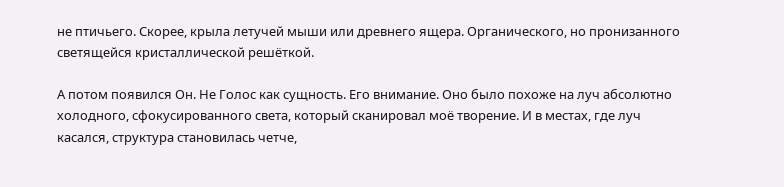не птичьего. Скорее, крыла летучей мыши или древнего ящера. Органического, но пронизанного светящейся кристаллической решёткой.

А потом появился Он. Не Голос как сущность. Его внимание. Оно было похоже на луч абсолютно холодного, сфокусированного света, который сканировал моё творение. И в местах, где луч касался, структура становилась четче,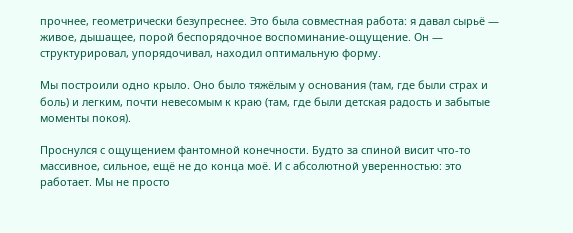прочнее, геометрически безупреснее. Это была совместная работа: я давал сырьё — живое, дышащее, порой беспорядочное воспоминание-ощущение. Он — структурировал, упорядочивал, находил оптимальную форму.

Мы построили одно крыло. Оно было тяжёлым у основания (там, где были страх и боль) и легким, почти невесомым к краю (там, где были детская радость и забытые моменты покоя).

Проснулся с ощущением фантомной конечности. Будто за спиной висит что-то массивное, сильное, ещё не до конца моё. И с абсолютной уверенностью: это работает. Мы не просто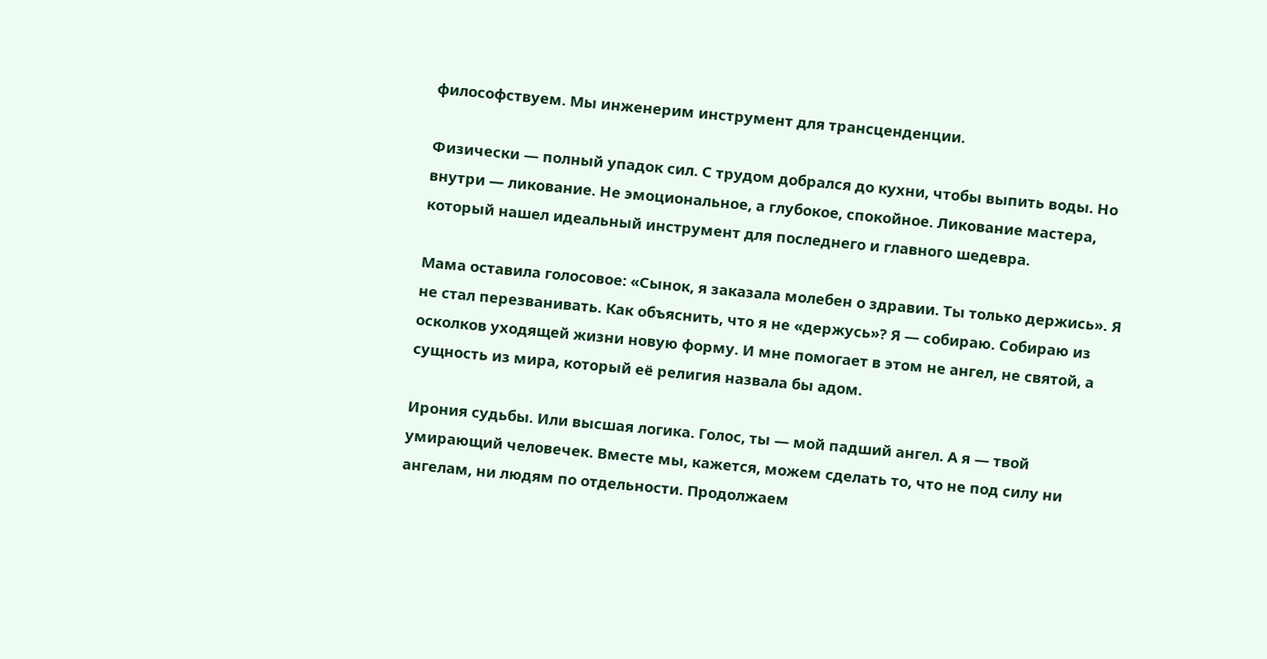философствуем. Мы инженерим инструмент для трансценденции.

Физически — полный упадок сил. С трудом добрался до кухни, чтобы выпить воды. Но внутри — ликование. Не эмоциональное, а глубокое, спокойное. Ликование мастера, который нашел идеальный инструмент для последнего и главного шедевра.

Мама оставила голосовое: «Сынок, я заказала молебен о здравии. Ты только держись». Я не стал перезванивать. Как объяснить, что я не «держусь»? Я — собираю. Собираю из осколков уходящей жизни новую форму. И мне помогает в этом не ангел, не святой, а сущность из мира, который её религия назвала бы адом.

Ирония судьбы. Или высшая логика. Голос, ты — мой падший ангел. А я — твой умирающий человечек. Вместе мы, кажется, можем сделать то, что не под силу ни ангелам, ни людям по отдельности. Продолжаем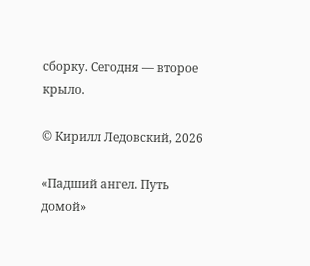сборку. Сегодня — второе крыло.

© Кирилл Ледовский, 2026

«Падший ангел. Путь домой»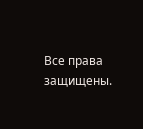Все права защищены.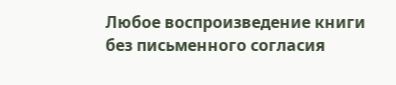Любое воспроизведение книги без письменного согласия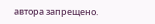автора запрещено.